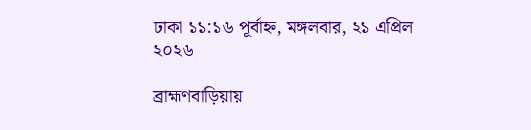ঢাকা ১১:১৬ পূর্বাহ্ন, মঙ্গলবার, ২১ এপ্রিল ২০২৬

ব্রাহ্মণবাড়িয়ায়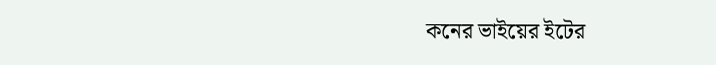কনের ভাইয়ের ইটের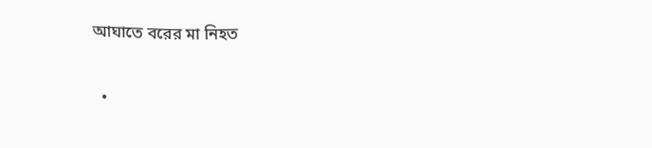আঘাতে বরের মা নিহত

  •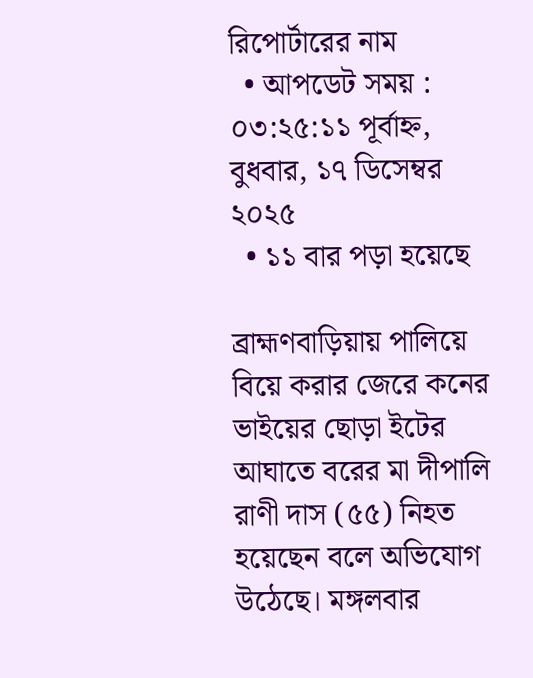রিপোর্টারের নাম
  • আপডেট সময় : ০৩:২৫:১১ পূর্বাহ্ন, বুধবার, ১৭ ডিসেম্বর ২০২৫
  • ১১ বার পড়া হয়েছে

ব্রাহ্মণবাড়িয়ায় পালিয়ে বিয়ে করার জেরে কনের ভাইয়ের ছোড়া ইটের আঘাতে বরের মা দীপালি রাণী দাস (৫৫) নিহত হয়েছেন বলে অভিযোগ উঠেছে। মঙ্গলবার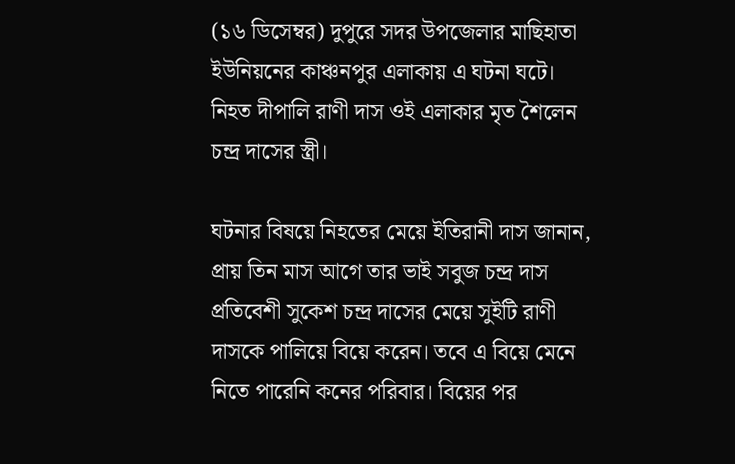(১৬ ডিসেম্বর) দুপুরে সদর উপজেলার মাছিহাতা ইউনিয়নের কাঞ্চনপুর এলাকায় এ ঘটনা ঘটে। নিহত দীপালি রাণী দাস ওই এলাকার মৃত শৈলেন চন্দ্র দাসের স্ত্রী।

ঘটনার বিষয়ে নিহতের মেয়ে ইতিরানী দাস জানান, প্রায় তিন মাস আগে তার ভাই সবুজ চন্দ্র দাস প্রতিবেশী সুকেশ চন্দ্র দাসের মেয়ে সুইটি রাণী দাসকে পালিয়ে বিয়ে করেন। তবে এ বিয়ে মেনে নিতে পারেনি কনের পরিবার। বিয়ের পর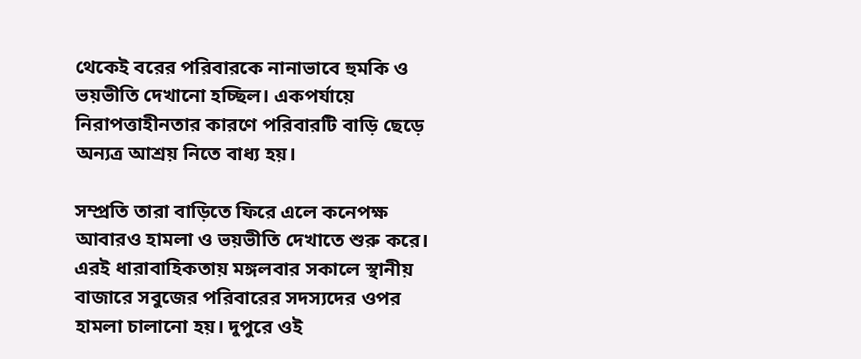থেকেই বরের পরিবারকে নানাভাবে হুমকি ও ভয়ভীতি দেখানো হচ্ছিল। একপর্যায়ে নিরাপত্তাহীনতার কারণে পরিবারটি বাড়ি ছেড়ে অন্যত্র আশ্রয় নিতে বাধ্য হয়।

সম্প্রতি তারা বাড়িতে ফিরে এলে কনেপক্ষ আবারও হামলা ও ভয়ভীতি দেখাতে শুরু করে। এরই ধারাবাহিকতায় মঙ্গলবার সকালে স্থানীয় বাজারে সবুজের পরিবারের সদস্যদের ওপর হামলা চালানো হয়। দুপুরে ওই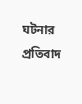ঘটনার প্রতিবাদ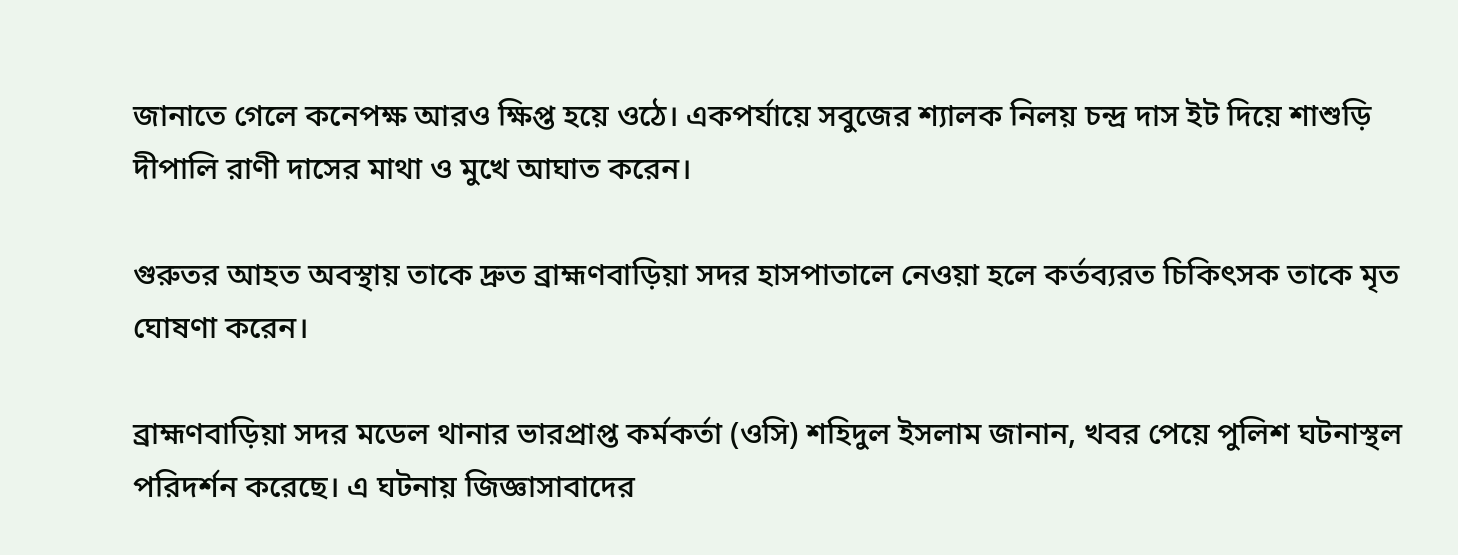জানাতে গেলে কনেপক্ষ আরও ক্ষিপ্ত হয়ে ওঠে। একপর্যায়ে সবুজের শ্যালক নিলয় চন্দ্র দাস ইট দিয়ে শাশুড়ি দীপালি রাণী দাসের মাথা ও মুখে আঘাত করেন।

গুরুতর আহত অবস্থায় তাকে দ্রুত ব্রাহ্মণবাড়িয়া সদর হাসপাতালে নেওয়া হলে কর্তব্যরত চিকিৎসক তাকে মৃত ঘোষণা করেন।

ব্রাহ্মণবাড়িয়া সদর মডেল থানার ভারপ্রাপ্ত কর্মকর্তা (ওসি) শহিদুল ইসলাম জানান, খবর পেয়ে পুলিশ ঘটনাস্থল পরিদর্শন করেছে। এ ঘটনায় জিজ্ঞাসাবাদের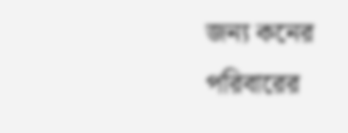জন্য কনের পরিবারের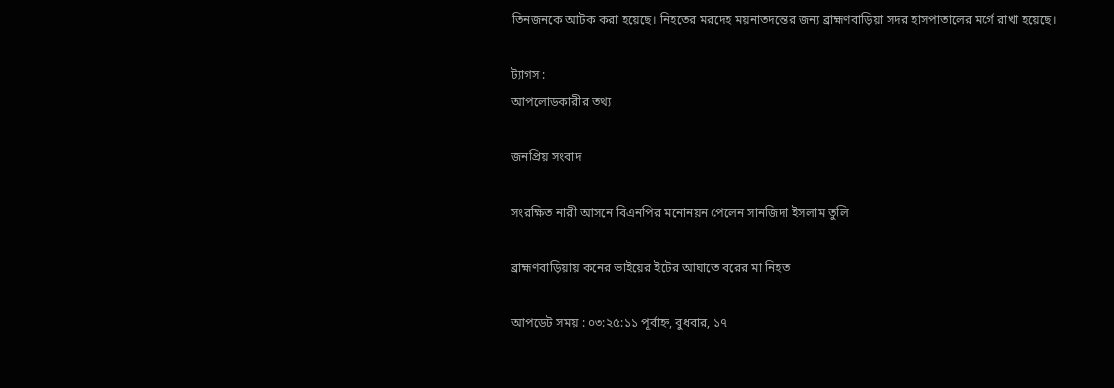তিনজনকে আটক করা হয়েছে। নিহতের মরদেহ ময়নাতদন্তের জন্য ব্রাহ্মণবাড়িয়া সদর হাসপাতালের মর্গে রাখা হয়েছে।

ট্যাগস :
আপলোডকারীর তথ্য

জনপ্রিয় সংবাদ

সংরক্ষিত নারী আসনে বিএনপির মনোনয়ন পেলেন সানজিদা ইসলাম তুলি

ব্রাহ্মণবাড়িয়ায় কনের ভাইয়ের ইটের আঘাতে বরের মা নিহত

আপডেট সময় : ০৩:২৫:১১ পূর্বাহ্ন, বুধবার, ১৭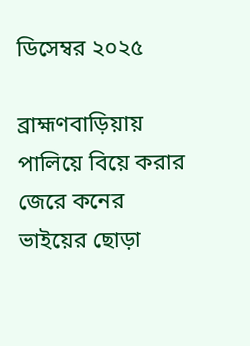ডিসেম্বর ২০২৫

ব্রাহ্মণবাড়িয়ায় পালিয়ে বিয়ে করার জেরে কনের ভাইয়ের ছোড়া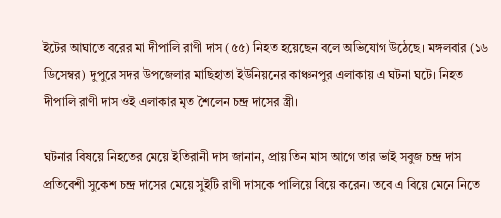ইটের আঘাতে বরের মা দীপালি রাণী দাস (৫৫) নিহত হয়েছেন বলে অভিযোগ উঠেছে। মঙ্গলবার (১৬ ডিসেম্বর) দুপুরে সদর উপজেলার মাছিহাতা ইউনিয়নের কাঞ্চনপুর এলাকায় এ ঘটনা ঘটে। নিহত দীপালি রাণী দাস ওই এলাকার মৃত শৈলেন চন্দ্র দাসের স্ত্রী।

ঘটনার বিষয়ে নিহতের মেয়ে ইতিরানী দাস জানান, প্রায় তিন মাস আগে তার ভাই সবুজ চন্দ্র দাস প্রতিবেশী সুকেশ চন্দ্র দাসের মেয়ে সুইটি রাণী দাসকে পালিয়ে বিয়ে করেন। তবে এ বিয়ে মেনে নিতে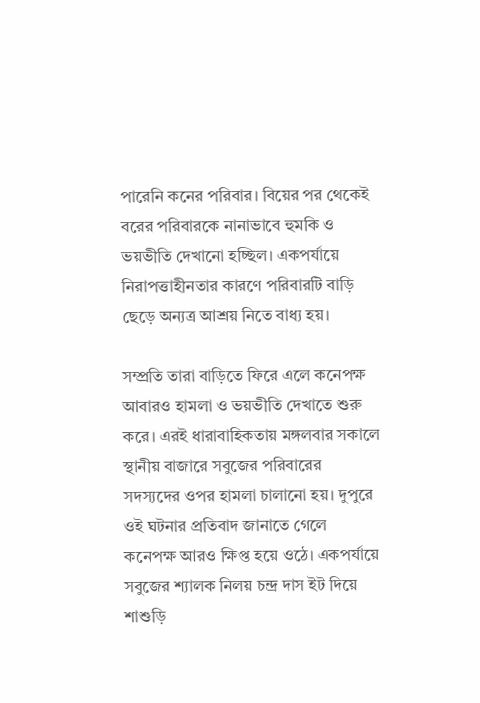পারেনি কনের পরিবার। বিয়ের পর থেকেই বরের পরিবারকে নানাভাবে হুমকি ও ভয়ভীতি দেখানো হচ্ছিল। একপর্যায়ে নিরাপত্তাহীনতার কারণে পরিবারটি বাড়ি ছেড়ে অন্যত্র আশ্রয় নিতে বাধ্য হয়।

সম্প্রতি তারা বাড়িতে ফিরে এলে কনেপক্ষ আবারও হামলা ও ভয়ভীতি দেখাতে শুরু করে। এরই ধারাবাহিকতায় মঙ্গলবার সকালে স্থানীয় বাজারে সবুজের পরিবারের সদস্যদের ওপর হামলা চালানো হয়। দুপুরে ওই ঘটনার প্রতিবাদ জানাতে গেলে কনেপক্ষ আরও ক্ষিপ্ত হয়ে ওঠে। একপর্যায়ে সবুজের শ্যালক নিলয় চন্দ্র দাস ইট দিয়ে শাশুড়ি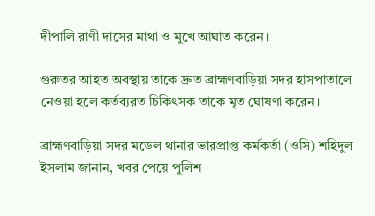দীপালি রাণী দাসের মাথা ও মুখে আঘাত করেন।

গুরুতর আহত অবস্থায় তাকে দ্রুত ব্রাহ্মণবাড়িয়া সদর হাসপাতালে নেওয়া হলে কর্তব্যরত চিকিৎসক তাকে মৃত ঘোষণা করেন।

ব্রাহ্মণবাড়িয়া সদর মডেল থানার ভারপ্রাপ্ত কর্মকর্তা (ওসি) শহিদুল ইসলাম জানান, খবর পেয়ে পুলিশ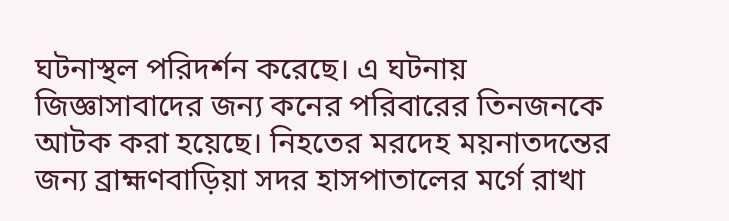ঘটনাস্থল পরিদর্শন করেছে। এ ঘটনায় জিজ্ঞাসাবাদের জন্য কনের পরিবারের তিনজনকে আটক করা হয়েছে। নিহতের মরদেহ ময়নাতদন্তের জন্য ব্রাহ্মণবাড়িয়া সদর হাসপাতালের মর্গে রাখা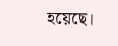হয়েছে।